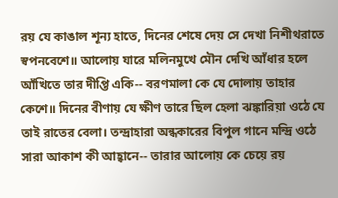রয় যে কাঙাল শূন্য হাতে, দিনের শেষে দেয় সে দেখা নিশীথরাতে স্বপনবেশে॥ আলোয় যারে মলিনমুখে মৌন দেখি আঁধার হলে আঁখিতে তার দীপ্তি একি-- বরণমালা কে যে দোলায় তাহার কেশে॥ দিনের বীণায় যে ক্ষীণ তারে ছিল হেলা ঝঙ্কারিয়া ওঠে যে তাই রাতের বেলা। তন্দ্রাহারা অন্ধকারের বিপুল গানে মন্দ্রি ওঠে সারা আকাশ কী আহ্বানে-- তারার আলোয় কে চেয়ে রয়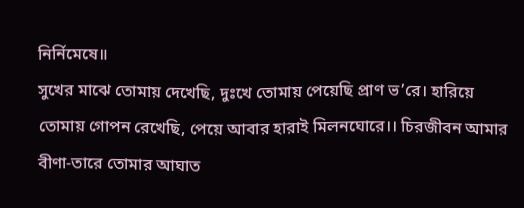নির্নিমেষে॥
সুখের মাঝে তোমায় দেখেছি, দুঃখে তোমায় পেয়েছি প্রাণ ভ’রে। হারিয়ে তোমায় গোপন রেখেছি, পেয়ে আবার হারাই মিলনঘোরে।। চিরজীবন আমার বীণা-তারে তোমার আঘাত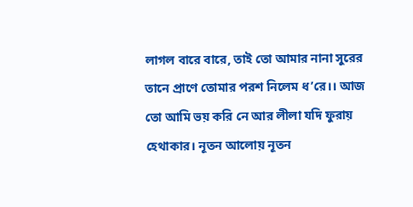লাগল বারে বারে, তাই তো আমার নানা সুরের তানে প্রাণে তোমার পরশ নিলেম ধ’রে।। আজ তো আমি ভয় করি নে আর লীলা যদি ফুরায় হেথাকার। নূতন আলোয় নূতন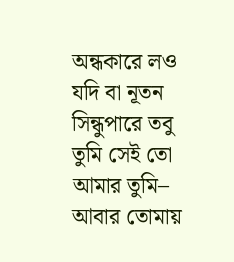অন্ধকারে লও যদি বা নূতন সিন্ধুপারে তবু তুমি সেই তো আমার তুমি– আবার তোমায়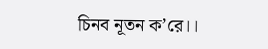চিনব নূতন ক’রে।।